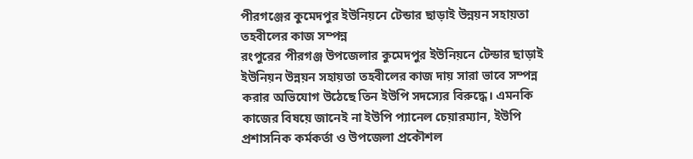পীরগঞ্জের কুমেদপুর ইউনিয়নে টেন্ডার ছাড়াই উন্নয়ন সহায়তা তহবীলের কাজ সম্পন্ন
রংপুরের পীরগঞ্জ উপজেলার কুমেদপুর ইউনিয়নে টেন্ডার ছাড়াই ইউনিয়ন উন্নয়ন সহায়তা তহবীলের কাজ দায় সারা ভাবে সম্পন্ন করার অভিযোগ উঠেছে তিন ইউপি সদস্যের বিরুদ্ধে। এমনকি কাজের বিষয়ে জানেই না ইউপি প্যানেল চেয়ারম্যান, ইউপি প্রশাসনিক কর্মকর্তা ও উপজেলা প্রকৌশল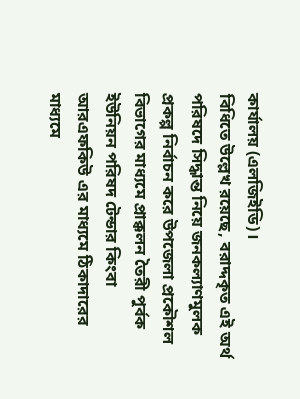কার্যালয় (এলজিইডি)।
বিধিতে উল্লেখ রয়েছে, বরাদ্দকৃত এই অর্থ পরিষদে সিদ্ধান্ত নিয়ে জনকল্যাণমুলক প্রকল্প নির্বাচন করে উপজেলা প্রকৌশল বিভাগের মাধ্যমে প্রাক্কলন তৈরী পুর্বক ইউনিয়ন পরিষদ টেন্ডার কিংবা আরএফকিউ এর মাধ্যমে ঠিকাদারের মাধ্যমে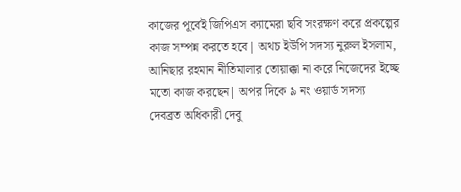কাজের পূর্বেই জিপিএস ক্যামেরা ছবি সংরক্ষণ করে প্রকল্পের কাজ সম্পন্ন করতে হবে| অথচ ইউপি সদস্য নুরুল ইসলাম, আনিছার রহমান নীতিমালার তোয়াক্কা না করে নিজেদের ইচ্ছে মতো কাজ করছেন| অপর দিকে ৯ নং ওয়ার্ড সদস্য দেবব্রত অধিকারী দেবু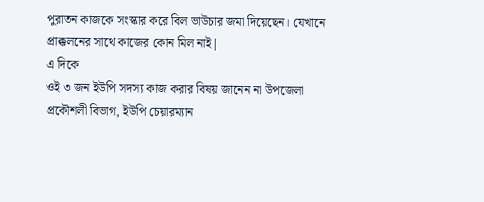পুরাতন কাজকে সংস্কার করে বিল ভাউচার জমা দিয়েছেন। যেখানে প্রাক্কলনের সাথে কাজের কোন মিল নাই|
এ দিকে
ওই ৩ জন ইউপি সদস্য কাজ করার বিষয় জানেন না উপজেলা প্রকৌশলী বিভাগ, ইউপি চেয়ারম্যান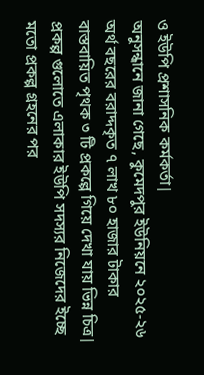ও ইউপি প্রশাসনিক কর্মকর্তা|
অনুসন্ধানে জানা গেছে, কুমেদপুর ইউনিয়নে ২০২৫-২৬ অর্থ বছরের বরাদ্দকৃত ৭ লাখ ৮০ হাজার টাকার বাস্তবায়িত পৃথক ৩ টি প্রকল্পে গিয়ে দেখা যায় ভিন্ন চিত্র| প্রকল্প গুলোতে এলাকার ইউপি সদস্যর নিজেদের ইচ্ছে মতো প্রকল্প গ্রহনের পর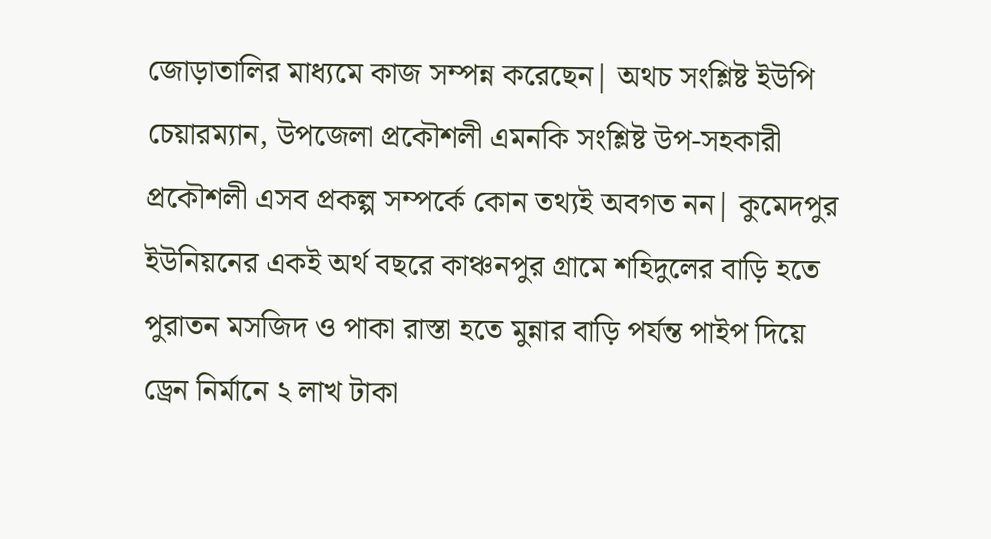জোড়াতালির মাধ্যমে কাজ সম্পন্ন করেছেন| অথচ সংশ্লিষ্ট ইউপি চেয়ারম্যান, উপজেলা প্রকৌশলী এমনকি সংশ্লিষ্ট উপ-সহকারী প্রকৌশলী এসব প্রকল্প সম্পর্কে কোন তথ্যই অবগত নন| কুমেদপুর ইউনিয়নের একই অর্থ বছরে কাঞ্চনপুর গ্রামে শহিদুলের বাড়ি হতে পুরাতন মসজিদ ও পাকা রাস্তা হতে মুন্নার বাড়ি পর্যন্ত পাইপ দিয়ে ড্রেন নির্মানে ২ লাখ টাকা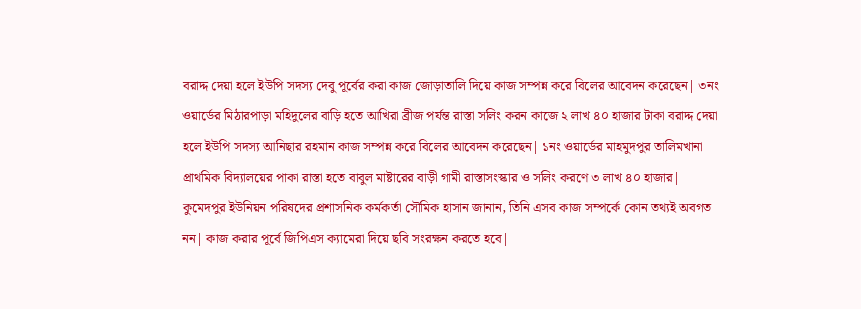বরাদ্দ দেয়া হলে ইউপি সদস্য দেবু পূর্বের করা কাজ জোড়াতালি দিয়ে কাজ সম্পন্ন করে বিলের আবেদন করেছেন| ৩নং ওয়ার্ডের মিঠারপাড়া মহিদুলের বাড়ি হতে আখিরা ব্রীজ পর্যন্ত রাস্তা সলিং করন কাজে ২ লাখ ৪০ হাজার টাকা বরাদ্দ দেয়া হলে ইউপি সদস্য আনিছার রহমান কাজ সম্পন্ন করে বিলের আবেদন করেছেন| ১নং ওয়ার্ডের মাহমুদপুর তালিমখানা প্রাথমিক বিদ্যালয়ের পাকা রাস্তা হতে বাবুল মাষ্টারের বাড়ী গামী রাস্তাসংস্কার ও সলিং করণে ৩ লাখ ৪০ হাজার| কুমেদপুর ইউনিয়ন পরিষদের প্রশাসনিক কর্মকর্তা সৌমিক হাসান জানান, তিনি এসব কাজ সম্পর্কে কোন তথ্যই অবগত নন| কাজ করার পূর্বে জিপিএস ক্যামেরা দিয়ে ছবি সংরক্ষন করতে হবে|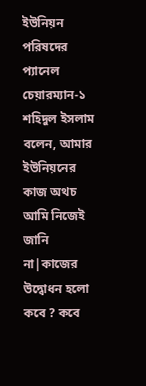ইউনিয়ন পরিষদের প্যানেল চেয়ারম্যান-১ শহিদুল ইসলাম বলেন, আমার ইউনিয়নের কাজ অথচ আমি নিজেই জানি না|কাজের উদ্বোধন হলো কবে ? কবে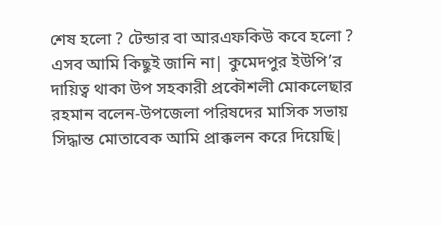শেষ হলো ? টেন্ডার বা আরএফকিউ কবে হলো ? এসব আমি কিছুই জানি না| কুমেদপুর ইউপি’র দায়িত্ব থাকা উপ সহকারী প্রকৌশলী মোকলেছার রহমান বলেন-উপজেলা পরিষদের মাসিক সভায় সিদ্ধান্ত মোতাবেক আমি প্রাক্কলন করে দিয়েছি|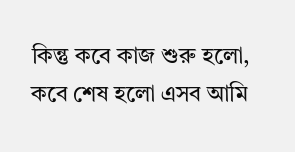কিন্তু কবে কাজ শুরু হলো, কবে শেষ হলো এসব আমি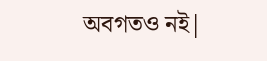অবগতও নই|